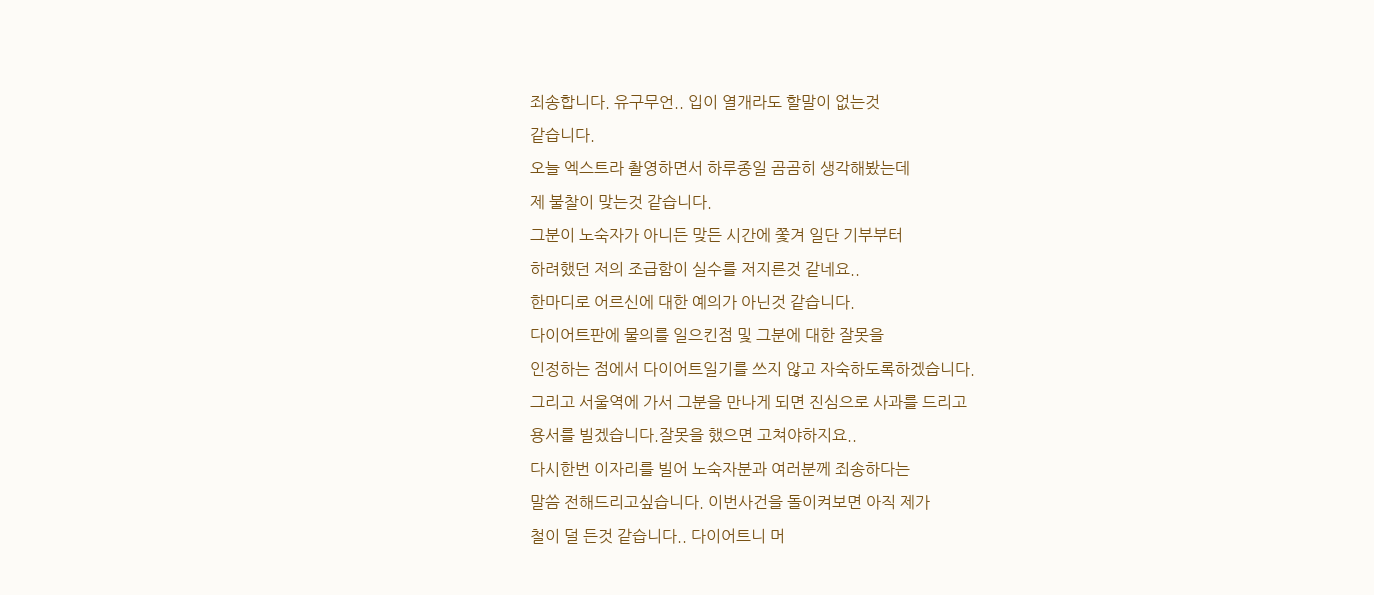죄송합니다. 유구무언.. 입이 열개라도 할말이 없는것
같습니다.
오늘 엑스트라 촬영하면서 하루종일 곰곰히 생각해봤는데
제 불찰이 맞는것 같습니다.
그분이 노숙자가 아니든 맞든 시간에 쫓겨 일단 기부부터
하려했던 저의 조급함이 실수를 저지른것 같네요..
한마디로 어르신에 대한 예의가 아닌것 같습니다.
다이어트판에 물의를 일으킨점 및 그분에 대한 잘못을
인정하는 점에서 다이어트일기를 쓰지 않고 자숙하도록하겠습니다.
그리고 서울역에 가서 그분을 만나게 되면 진심으로 사과를 드리고
용서를 빌겠습니다.잘못을 했으면 고쳐야하지요..
다시한번 이자리를 빌어 노숙자분과 여러분께 죄송하다는
말씀 전해드리고싶습니다. 이번사건을 돌이켜보면 아직 제가
철이 덜 든것 같습니다.. 다이어트니 머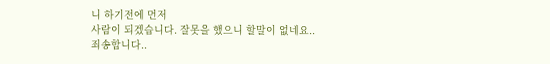니 하기전에 먼저
사람이 되겠습니다. 잘못을 했으니 할말이 없네요..
죄송합니다..